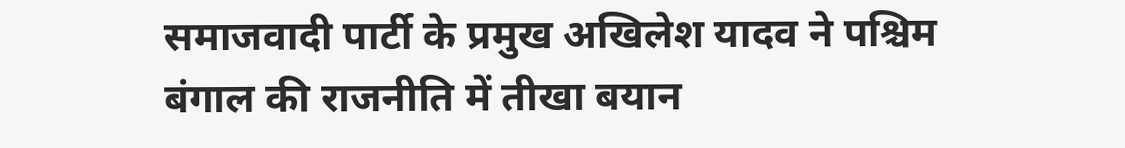समाजवादी पार्टी के प्रमुख अखिलेश यादव ने पश्चिम बंगाल की राजनीति में तीखा बयान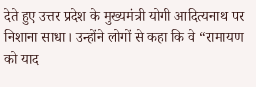देते हुए उत्तर प्रदेश के मुख्यमंत्री योगी आदित्यनाथ पर निशाना साधा। उन्होंने लोगों से कहा कि वे “रामायण को याद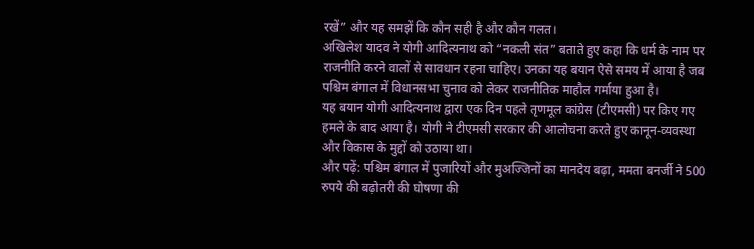रखें” और यह समझें कि कौन सही है और कौन गलत।
अखिलेश यादव ने योगी आदित्यनाथ को “नकली संत” बताते हुए कहा कि धर्म के नाम पर राजनीति करने वालों से सावधान रहना चाहिए। उनका यह बयान ऐसे समय में आया है जब पश्चिम बंगाल में विधानसभा चुनाव को लेकर राजनीतिक माहौल गर्माया हुआ है।
यह बयान योगी आदित्यनाथ द्वारा एक दिन पहले तृणमूल कांग्रेस (टीएमसी) पर किए गए हमले के बाद आया है। योगी ने टीएमसी सरकार की आलोचना करते हुए कानून-व्यवस्था और विकास के मुद्दों को उठाया था।
और पढ़ें: पश्चिम बंगाल में पुजारियों और मुअज्जिनों का मानदेय बढ़ा, ममता बनर्जी ने 500 रुपये की बढ़ोतरी की घोषणा की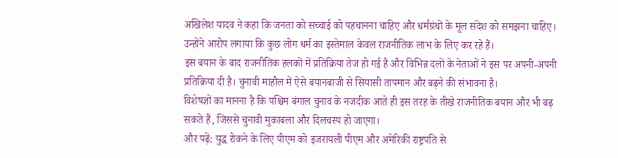अखिलेश यादव ने कहा कि जनता को सच्चाई को पहचानना चाहिए और धर्मग्रंथों के मूल संदेश को समझना चाहिए। उन्होंने आरोप लगाया कि कुछ लोग धर्म का इस्तेमाल केवल राजनीतिक लाभ के लिए कर रहे हैं।
इस बयान के बाद राजनीतिक हलकों में प्रतिक्रिया तेज हो गई है और विभिन्न दलों के नेताओं ने इस पर अपनी-अपनी प्रतिक्रिया दी है। चुनावी माहौल में ऐसे बयानबाजी से सियासी तापमान और बढ़ने की संभावना है।
विशेषज्ञों का मानना है कि पश्चिम बंगाल चुनाव के नजदीक आते ही इस तरह के तीखे राजनीतिक बयान और भी बढ़ सकते हैं, जिससे चुनावी मुकाबला और दिलचस्प हो जाएगा।
और पढ़ें: युद्ध रोकने के लिए पीएम को इजरायली पीएम और अमेरिकी राष्ट्रपति से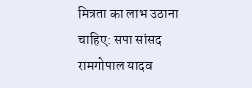मित्रता का लाभ उठाना चाहिए: सपा सांसद रामगोपाल यादव